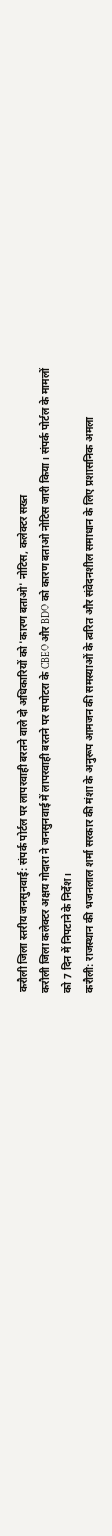करौली जिला स्तरीय जनसुनवाई: संपर्क पोर्टल पर लापरवाही बरतने वाले दो अधिकारियों को 'कारण बताओ' नोटिस, कलेक्टर सख्त
करौली जिला कलेक्टर अक्षय गोदारा ने जनसुनवाई में लापरवाही बरतने पर सपोटरा के CBEO और BDO को कारण बताओ नोटिस जारी किया। संपर्क पोर्टल के मामलों को 7 दिन में निपटाने के निर्देश।
करौली: राजस्थान की भजनलाल शर्मा सरकार की मंशा के अनुरूप आमजन की समस्याओं के त्वरित और संवेदनशील समाधान के लिए प्रशासनिक अमला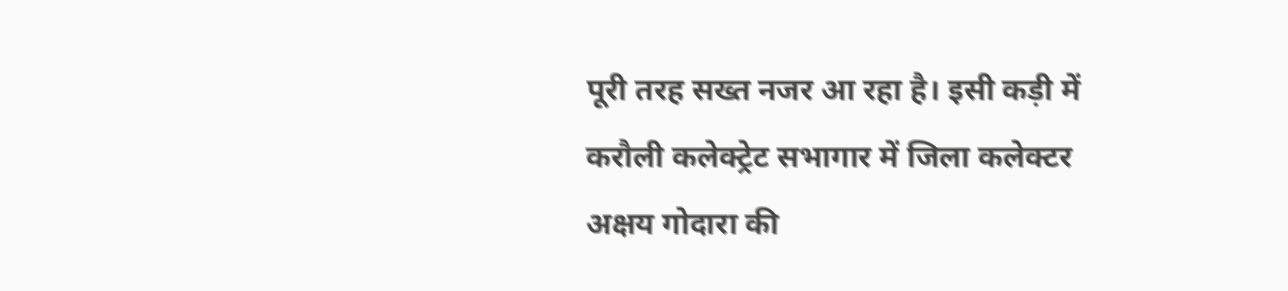पूरी तरह सख्त नजर आ रहा है। इसी कड़ी में करौली कलेक्ट्रेट सभागार में जिला कलेक्टर अक्षय गोदारा की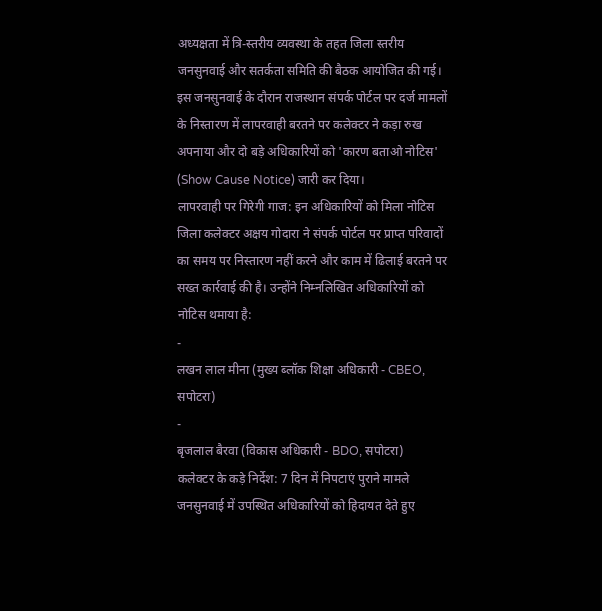अध्यक्षता में त्रि-स्तरीय व्यवस्था के तहत जिला स्तरीय जनसुनवाई और सतर्कता समिति की बैठक आयोजित की गई।
इस जनसुनवाई के दौरान राजस्थान संपर्क पोर्टल पर दर्ज मामलों के निस्तारण में लापरवाही बरतने पर कलेक्टर ने कड़ा रुख अपनाया और दो बड़े अधिकारियों को 'कारण बताओ नोटिस' (Show Cause Notice) जारी कर दिया।
लापरवाही पर गिरेगी गाज: इन अधिकारियों को मिला नोटिस
जिला कलेक्टर अक्षय गोदारा ने संपर्क पोर्टल पर प्राप्त परिवादों का समय पर निस्तारण नहीं करने और काम में ढिलाई बरतने पर सख्त कार्रवाई की है। उन्होंने निम्नलिखित अधिकारियों को नोटिस थमाया है:
-
लखन लाल मीना (मुख्य ब्लॉक शिक्षा अधिकारी - CBEO, सपोटरा)
-
बृजलाल बैरवा (विकास अधिकारी - BDO, सपोटरा)
कलेक्टर के कड़े निर्देश: 7 दिन में निपटाएं पुराने मामले
जनसुनवाई में उपस्थित अधिकारियों को हिदायत देते हुए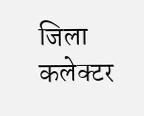जिला कलेक्टर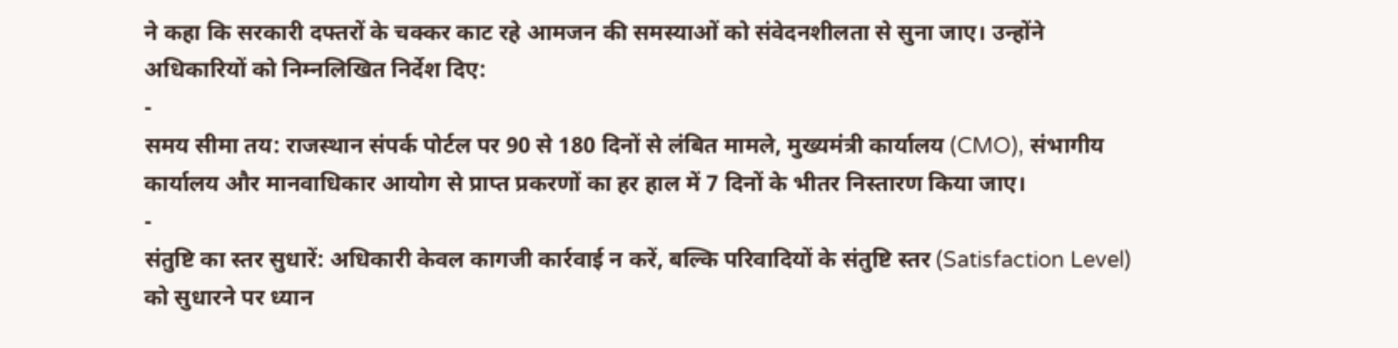ने कहा कि सरकारी दफ्तरों के चक्कर काट रहे आमजन की समस्याओं को संवेदनशीलता से सुना जाए। उन्होंने अधिकारियों को निम्नलिखित निर्देश दिए:
-
समय सीमा तय: राजस्थान संपर्क पोर्टल पर 90 से 180 दिनों से लंबित मामले, मुख्यमंत्री कार्यालय (CMO), संभागीय कार्यालय और मानवाधिकार आयोग से प्राप्त प्रकरणों का हर हाल में 7 दिनों के भीतर निस्तारण किया जाए।
-
संतुष्टि का स्तर सुधारें: अधिकारी केवल कागजी कार्रवाई न करें, बल्कि परिवादियों के संतुष्टि स्तर (Satisfaction Level) को सुधारने पर ध्यान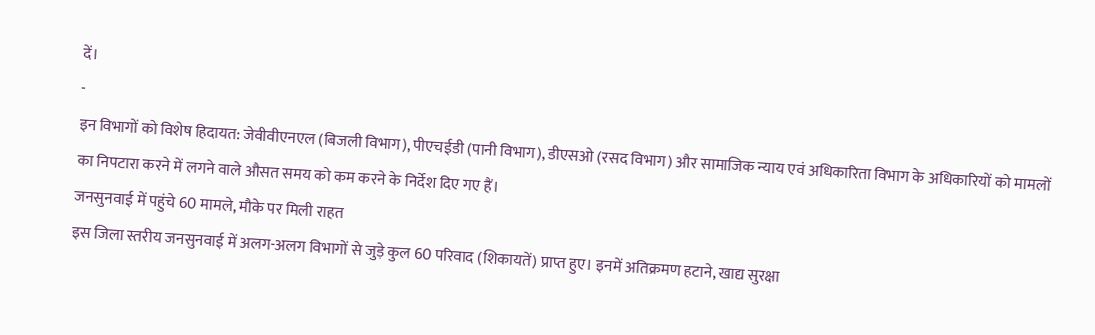दें।
-
इन विभागों को विशेष हिदायत: जेवीवीएनएल (बिजली विभाग), पीएचईडी (पानी विभाग), डीएसओ (रसद विभाग) और सामाजिक न्याय एवं अधिकारिता विभाग के अधिकारियों को मामलों का निपटारा करने में लगने वाले औसत समय को कम करने के निर्देश दिए गए हैं।
जनसुनवाई में पहुंचे 60 मामले, मौके पर मिली राहत
इस जिला स्तरीय जनसुनवाई में अलग-अलग विभागों से जुड़े कुल 60 परिवाद (शिकायतें) प्राप्त हुए। इनमें अतिक्रमण हटाने, खाद्य सुरक्षा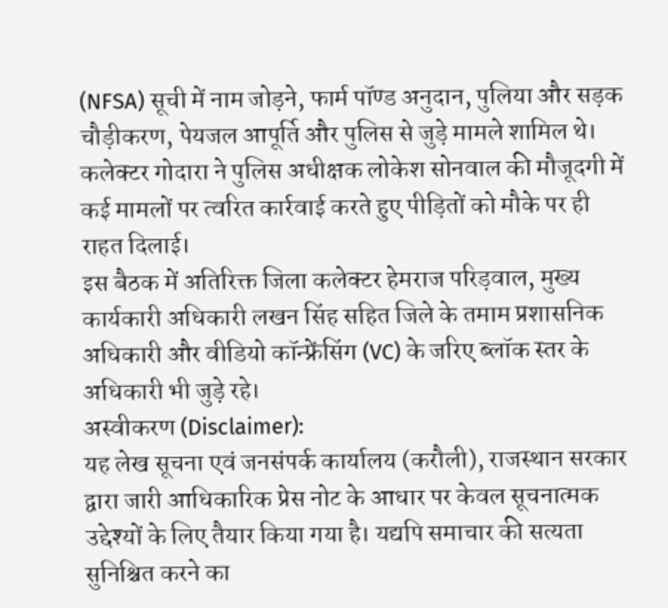(NFSA) सूची में नाम जोड़ने, फार्म पॉण्ड अनुदान, पुलिया और सड़क चौड़ीकरण, पेयजल आपूर्ति और पुलिस से जुड़े मामले शामिल थे। कलेक्टर गोदारा ने पुलिस अधीक्षक लोकेश सोनवाल की मौजूदगी में कई मामलों पर त्वरित कार्रवाई करते हुए पीड़ितों को मौके पर ही राहत दिलाई।
इस बैठक में अतिरिक्त जिला कलेक्टर हेमराज परिड़वाल, मुख्य कार्यकारी अधिकारी लखन सिंह सहित जिले के तमाम प्रशासनिक अधिकारी और वीडियो कॉन्फ्रेंसिंग (VC) के जरिए ब्लॉक स्तर के अधिकारी भी जुड़े रहे।
अस्वीकरण (Disclaimer):
यह लेख सूचना एवं जनसंपर्क कार्यालय (करौली), राजस्थान सरकार द्वारा जारी आधिकारिक प्रेस नोट के आधार पर केवल सूचनात्मक उद्देश्यों के लिए तैयार किया गया है। यद्यपि समाचार की सत्यता सुनिश्चित करने का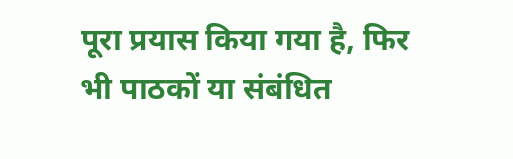पूरा प्रयास किया गया है, फिर भी पाठकों या संबंधित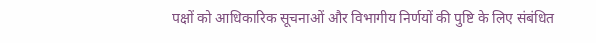पक्षों को आधिकारिक सूचनाओं और विभागीय निर्णयों की पुष्टि के लिए संबंधित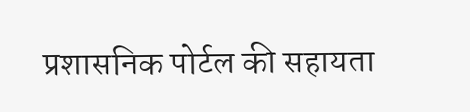प्रशासनिक पोर्टल की सहायता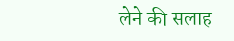लेने की सलाह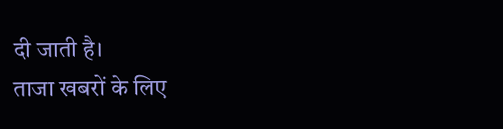दी जाती है।
ताजा खबरों के लिए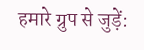हमारे ग्रुप से जुड़ें: